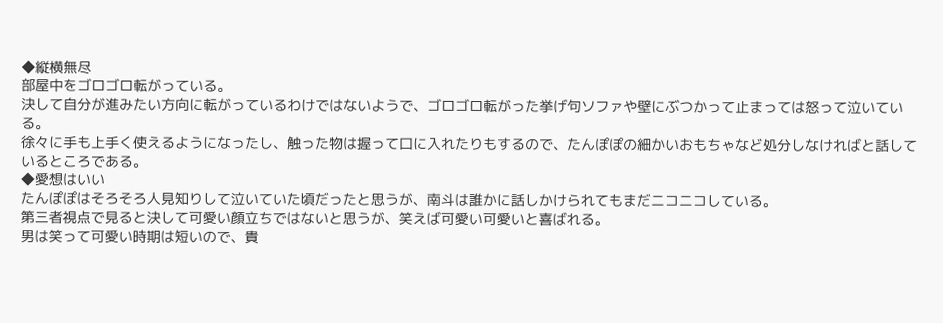◆縦横無尽
部屋中をゴロゴロ転がっている。
決して自分が進みたい方向に転がっているわけではないようで、ゴロゴロ転がった挙げ句ソファや壁にぶつかって止まっては怒って泣いている。
徐々に手も上手く使えるようになったし、触った物は握って口に入れたりもするので、たんぽぽの細かいおもちゃなど処分しなければと話しているところである。
◆愛想はいい
たんぽぽはそろそろ人見知りして泣いていた頃だったと思うが、南斗は誰かに話しかけられてもまだニコニコしている。
第三者視点で見ると決して可愛い顔立ちではないと思うが、笑えば可愛い可愛いと喜ばれる。
男は笑って可愛い時期は短いので、貴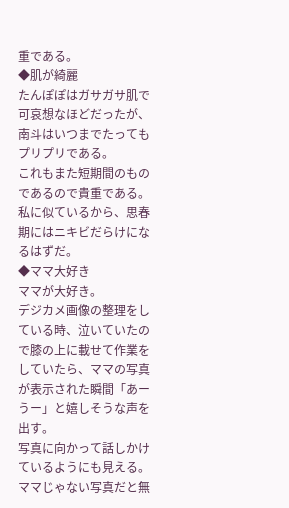重である。
◆肌が綺麗
たんぽぽはガサガサ肌で可哀想なほどだったが、南斗はいつまでたってもプリプリである。
これもまた短期間のものであるので貴重である。
私に似ているから、思春期にはニキビだらけになるはずだ。
◆ママ大好き
ママが大好き。
デジカメ画像の整理をしている時、泣いていたので膝の上に載せて作業をしていたら、ママの写真が表示された瞬間「あーうー」と嬉しそうな声を出す。
写真に向かって話しかけているようにも見える。
ママじゃない写真だと無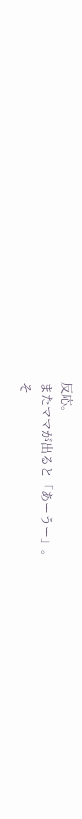反応。
またママが出ると「あーうー」。
そ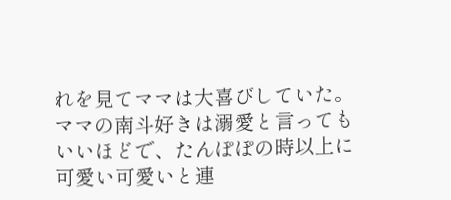れを見てママは大喜びしていた。
ママの南斗好きは溺愛と言ってもいいほどで、たんぽぽの時以上に可愛い可愛いと連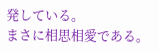発している。
まさに相思相愛である。